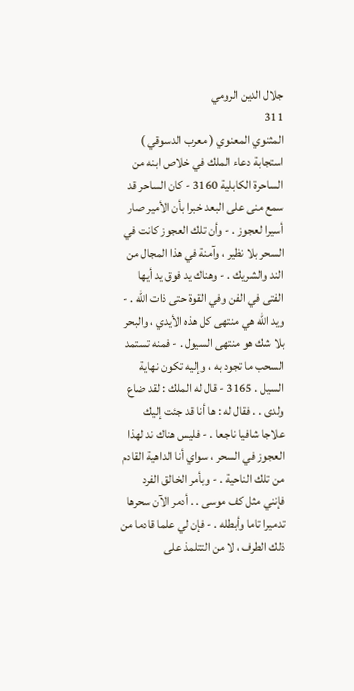جلال الدين الرومي
311
المثنوي المعنوي ( معرب الدسوقي )
استجابة دعاء الملك في خلاص ابنه من الساحرة الكابلية 3160 - كان الساحر قد سمع منى على البعد خبرا بأن الأمير صار أسيرا لعجوز . - وأن تلك العجوز كانت في السحر بلا نظير ، وآمنة في هذا المجال من الند والشريك . - وهناك يد فوق يد أيها الفتى في الفن وفي القوة حتى ذات الله . - ويد الله هي منتهى كل هذه الأيدي ، والبحر بلا شك هو منتهى السيول . - فمنه تستمد السحب ما تجود به ، وإليه تكون نهاية السيل . 3165 - قال له الملك : لقد ضاع ولدى . . فقال له : ها أنا قد جئت إليك علاجا شافيا ناجعا . - فليس هناك ند لهذا العجوز في السحر ، سواي أنا الداهية القادم من تلك الناحية . - وبأمر الخالق الفرد فإنني مثل كف موسى . . أدمر الآن سحرها تدميرا تاما وأبطله . - فإن لي علما قادما من ذلك الطرف ، لا من التتلمذ على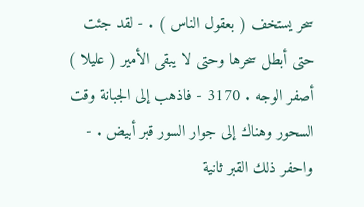سحر يستخف ( بعقول الناس ) . - لقد جئت حتى أبطل سحرها وحتى لا يبقى الأمير ( عليلا ) أصفر الوجه . 3170 - فاذهب إلى الجبانة وقت السحور وهناك إلى جوار السور قبر أبيض . - واحفر ذلك القبر ثانية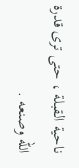ناحية القبلة ، حتى ترى قدرة الله وصنعه .